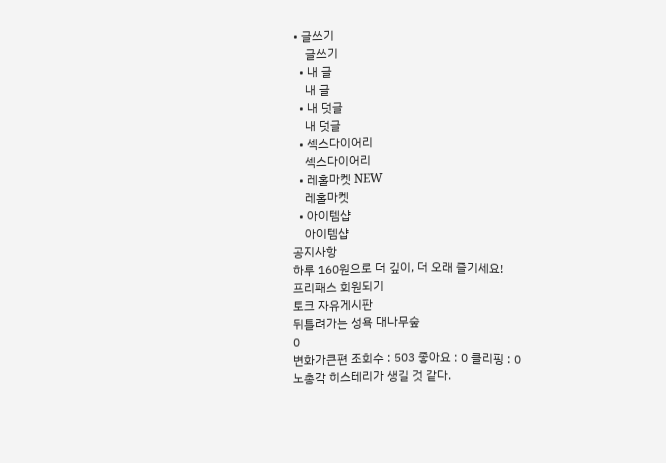• 글쓰기
    글쓰기
  • 내 글
    내 글
  • 내 덧글
    내 덧글
  • 섹스다이어리
    섹스다이어리
  • 레홀마켓 NEW
    레홀마켓
  • 아이템샵
    아이템샵
공지사항
하루 160원으로 더 깊이, 더 오래 즐기세요!
프리패스 회원되기
토크 자유게시판
뒤틀려가는 성욕 대나무숲
0
변화가큰편 조회수 : 503 좋아요 : 0 클리핑 : 0
노총각 히스테리가 생길 것 같다.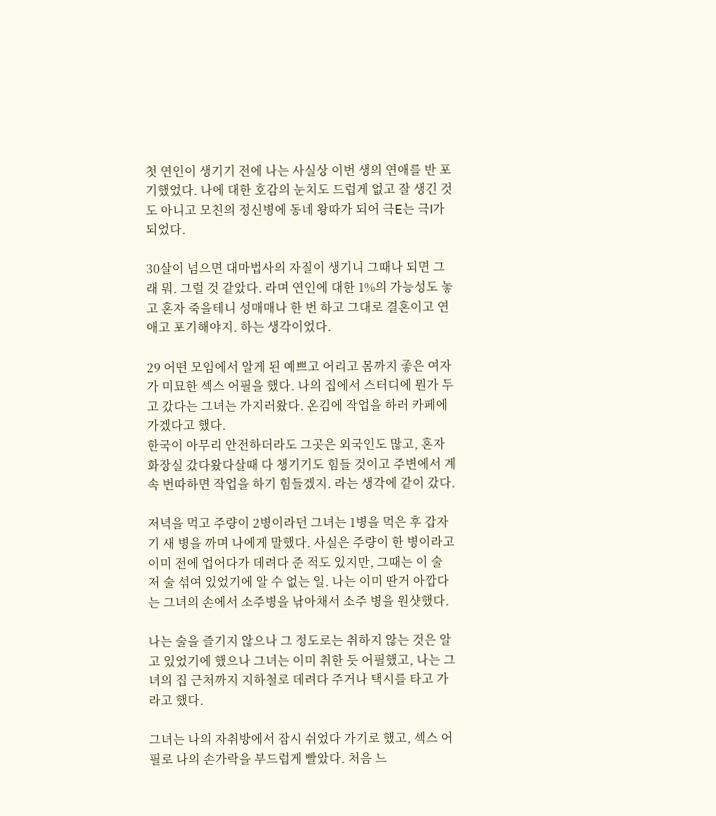첫 연인이 생기기 전에 나는 사실상 이번 생의 연애를 반 포기했었다. 나에 대한 호감의 눈치도 드럽게 없고 잘 생긴 것도 아니고 모친의 정신병에 동네 왕따가 되어 극E는 극I가 되었다.

30살이 넘으면 대마법사의 자질이 생기니 그때나 되면 그래 뭐. 그럴 것 같았다. 라며 연인에 대한 1%의 가능성도 놓고 혼자 죽을테니 성매매나 한 번 하고 그대로 결혼이고 연애고 포기해야지. 하는 생각이었다.

29 어떤 모임에서 알게 된 예쁘고 어리고 몸까지 좋은 여자가 미묘한 섹스 어필을 했다. 나의 집에서 스터디에 뭔가 두고 갔다는 그녀는 가지러왔다. 온김에 작업을 하러 카페에 가겠다고 했다.
한국이 아무리 안전하더라도 그곳은 외국인도 많고, 혼자 화장실 갔다왔다살때 다 챙기기도 힘들 것이고 주변에서 계속 번따하면 작업을 하기 힘들겠지. 라는 생각에 같이 갔다.

저녁을 먹고 주량이 2병이라던 그녀는 1병을 먹은 후 갑자기 새 병을 까며 나에게 말했다. 사실은 주량이 한 병이라고 이미 전에 업어다가 데려다 준 적도 있지만, 그때는 이 술 저 술 섞여 있었기에 알 수 없는 일. 나는 이미 딴거 아깝다는 그녀의 손에서 소주병을 낚아채서 소주 병을 원샷했다.

나는 술을 즐기지 않으나 그 정도로는 취하지 않는 것은 알고 있었기에 했으나 그녀는 이미 취한 듯 어필했고, 나는 그녀의 집 근처까지 지하철로 데려다 주거나 택시를 타고 가라고 했다.

그녀는 나의 자취방에서 잠시 쉬었다 가기로 했고, 섹스 어필로 나의 손가락을 부드럽게 빨았다. 처음 느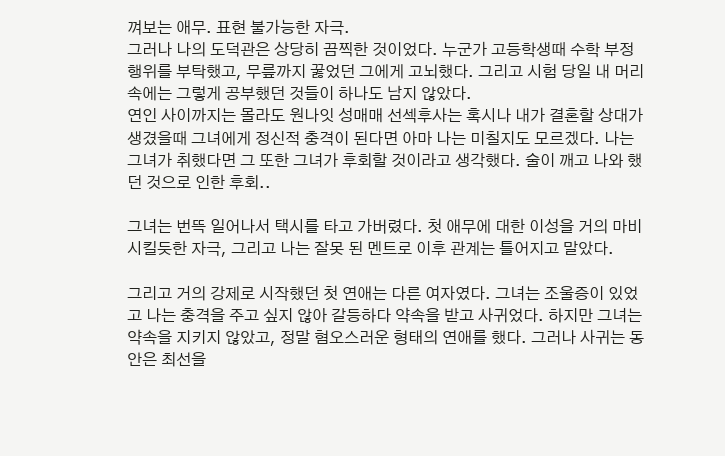껴보는 애무. 표현 불가능한 자극.
그러나 나의 도덕관은 상당히 끔찍한 것이었다. 누군가 고등학생때 수학 부정행위를 부탁했고, 무릎까지 꿇었던 그에게 고뇌했다. 그리고 시험 당일 내 머리속에는 그렇게 공부했던 것들이 하나도 남지 않았다.
연인 사이까지는 몰라도 원나잇 성매매 선섹후사는 혹시나 내가 결혼할 상대가 생겼을때 그녀에게 정신적 충격이 된다면 아마 나는 미칠지도 모르겠다. 나는 그녀가 취했다면 그 또한 그녀가 후회할 것이라고 생각했다. 술이 깨고 나와 했던 것으로 인한 후회..

그녀는 번뜩 일어나서 택시를 타고 가버렸다. 첫 애무에 대한 이성을 거의 마비 시킬듯한 자극, 그리고 나는 잘못 된 멘트로 이후 관계는 틀어지고 말았다.

그리고 거의 강제로 시작했던 첫 연애는 다른 여자였다. 그녀는 조울증이 있었고 나는 충격을 주고 싶지 않아 갈등하다 약속을 받고 사귀었다. 하지만 그녀는 약속을 지키지 않았고, 정말 혐오스러운 형태의 연애를 했다. 그러나 사귀는 동안은 최선을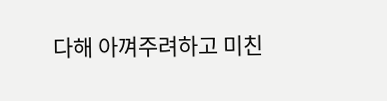다해 아껴주려하고 미친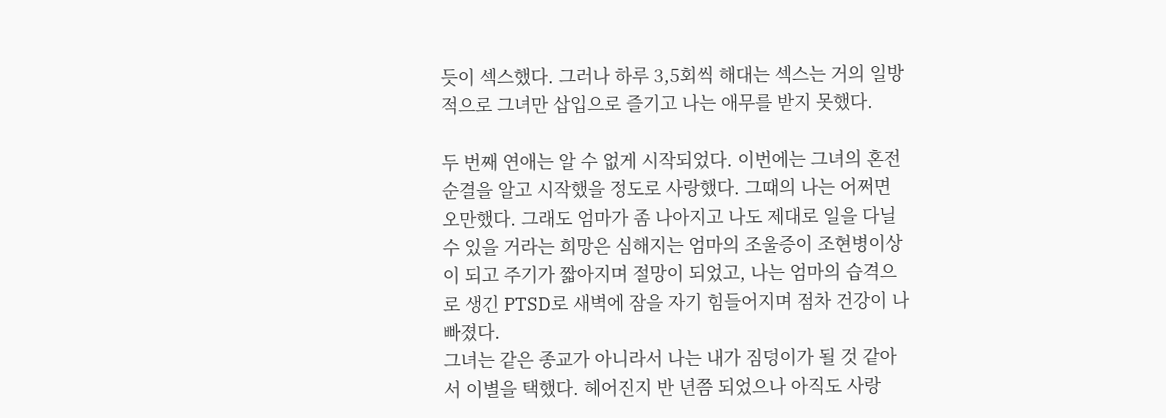듯이 섹스했다. 그러나 하루 3,5회씩 해대는 섹스는 거의 일방적으로 그녀만 삽입으로 즐기고 나는 애무를 받지 못했다.

두 번째 연애는 알 수 없게 시작되었다. 이번에는 그녀의 혼전순결을 알고 시작했을 정도로 사랑했다. 그때의 나는 어쩌면 오만했다. 그래도 엄마가 좀 나아지고 나도 제대로 일을 다닐 수 있을 거라는 희망은 심해지는 엄마의 조울증이 조현병이상이 되고 주기가 짧아지며 절망이 되었고, 나는 엄마의 습격으로 생긴 PTSD로 새벽에 잠을 자기 힘들어지며 점차 건강이 나빠졌다.
그녀는 같은 종교가 아니라서 나는 내가 짐덩이가 될 것 같아서 이별을 택했다. 헤어진지 반 년쯤 되었으나 아직도 사랑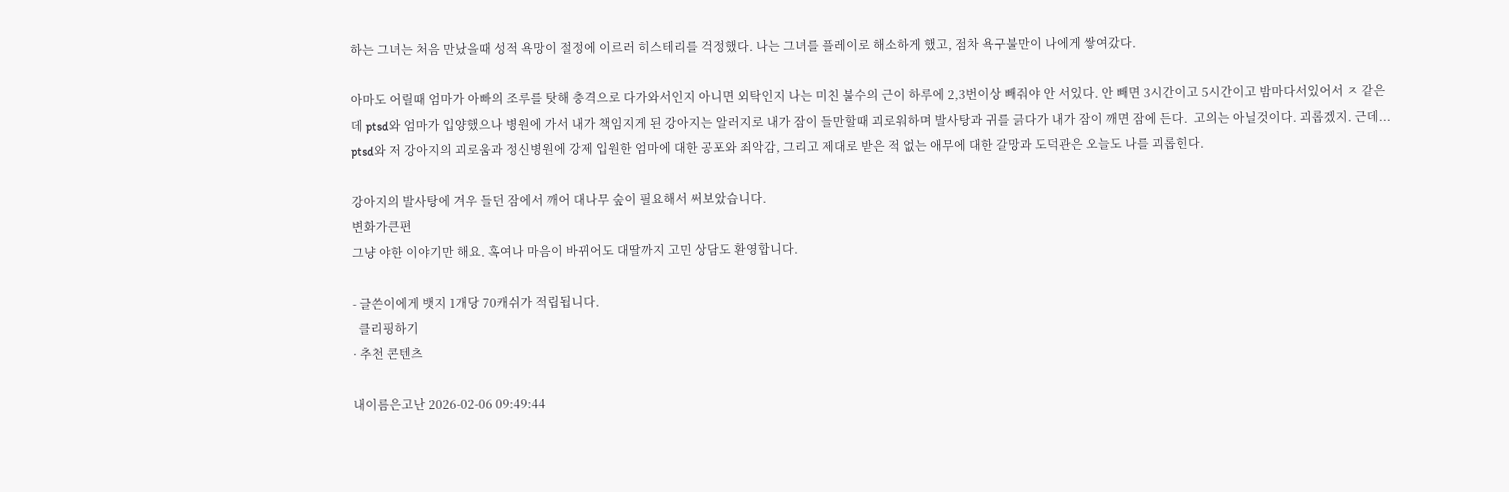하는 그녀는 처음 만났을때 성적 욕망이 절정에 이르러 히스테리를 걱정했다. 나는 그녀를 플레이로 해소하게 했고, 점차 욕구불만이 나에게 쌓여갔다.

아마도 어릴때 엄마가 아빠의 조루를 탓해 충격으로 다가와서인지 아니면 외탁인지 나는 미친 불수의 근이 하루에 2,3번이상 빼줘야 안 서있다. 안 빼면 3시간이고 5시간이고 밤마다서있어서 ㅈ 같은데 ptsd와 엄마가 입양했으나 병원에 가서 내가 책임지게 된 강아지는 알러지로 내가 잠이 들만할때 괴로워하며 발사탕과 귀를 긁다가 내가 잠이 깨면 잠에 든다.  고의는 아닐것이다. 괴롭겠지. 근데...  ptsd와 저 강아지의 괴로움과 정신병원에 강제 입원한 엄마에 대한 공포와 죄악감, 그리고 제대로 받은 적 없는 애무에 대한 갈망과 도덕관은 오늘도 나를 괴롭힌다.

강아지의 발사탕에 겨우 들던 잠에서 깨어 대나무 숲이 필요해서 써보았습니다.
변화가큰편
그냥 야한 이야기만 해요. 혹여나 마음이 바뀌어도 대딸까지 고민 상담도 환영합니다.

- 글쓴이에게 뱃지 1개당 70캐쉬가 적립됩니다.
  클리핑하기
· 추천 콘텐츠

내이름은고난 2026-02-06 09:49:44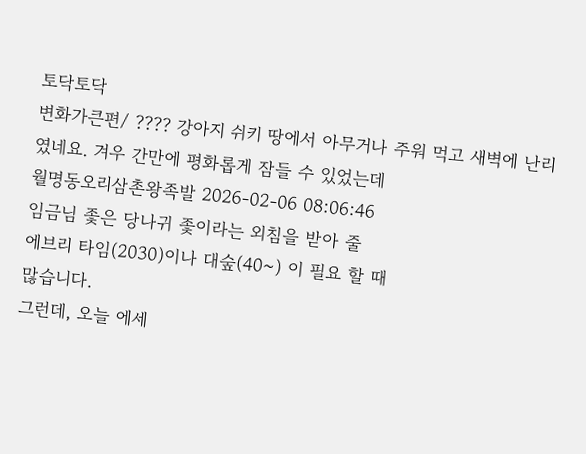토닥토닥
변화가큰편/ ???? 강아지 쉬키 땅에서 아무거나 주워 먹고 새벽에 난리였네요. 겨우 간만에 평화롭게 잠들 수 있었는데
월명동오리삼촌왕족발 2026-02-06 08:06:46
임금님 좇은 당나귀 좇이라는 외침을 받아 줄
에브리 타임(2030)이나 대숲(40~) 이 필요 할 때
많습니다.
그런데, 오늘 에세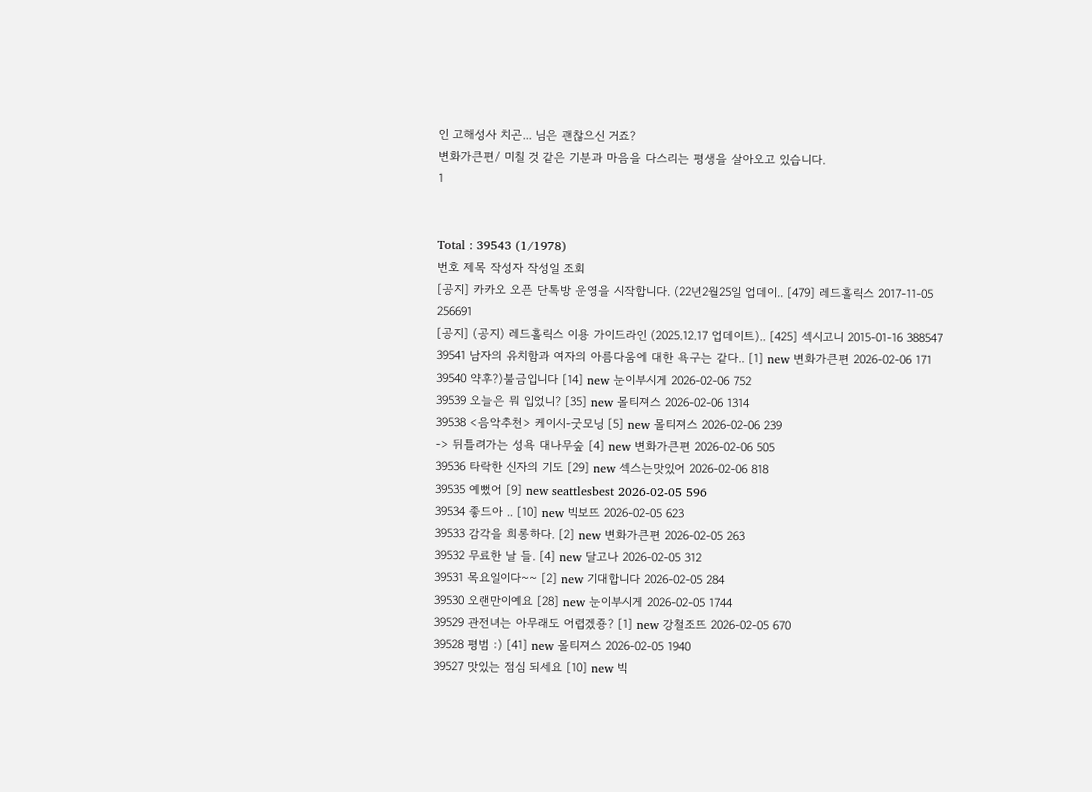인 고해성사 치곤... 님은 괜찮으신 거죠?
변화가큰편/ 미칠 것 같은 기분과 마음을 다스리는 평생을 살아오고 있습니다.
1


Total : 39543 (1/1978)
번호 제목 작성자 작성일 조회
[공지] 카카오 오픈 단톡방 운영을 시작합니다. (22년2월25일 업데이.. [479] 레드홀릭스 2017-11-05 256691
[공지] (공지) 레드홀릭스 이용 가이드라인 (2025.12.17 업데이트).. [425] 섹시고니 2015-01-16 388547
39541 남자의 유치함과 여자의 아름다움에 대한 욕구는 같다.. [1] new 변화가큰편 2026-02-06 171
39540 약후?)불금입니다 [14] new 눈이부시게 2026-02-06 752
39539 오늘은 뭐 입었니? [35] new 몰티져스 2026-02-06 1314
39538 <음악추천> 케이시-굿모닝 [5] new 몰티져스 2026-02-06 239
-> 뒤틀려가는 성욕 대나무숲 [4] new 변화가큰편 2026-02-06 505
39536 타락한 신자의 기도 [29] new 섹스는맛있어 2026-02-06 818
39535 예뻤어 [9] new seattlesbest 2026-02-05 596
39534 좋드아 .. [10] new 빅보뜨 2026-02-05 623
39533 감각을 희롱하다. [2] new 변화가큰편 2026-02-05 263
39532 무료한 날 들. [4] new 달고나 2026-02-05 312
39531 목요일이다~~ [2] new 기대합니다 2026-02-05 284
39530 오랜만이예요 [28] new 눈이부시게 2026-02-05 1744
39529 관전녀는 아무래도 어렵겠죵? [1] new 강철조뜨 2026-02-05 670
39528 평범 :) [41] new 몰티져스 2026-02-05 1940
39527 맛있는 점심 되세요 [10] new 빅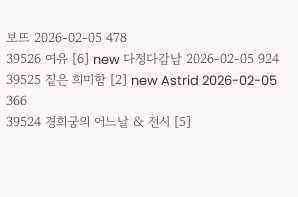보뜨 2026-02-05 478
39526 여유 [6] new 다정다감남 2026-02-05 924
39525 짙은 희미함 [2] new Astrid 2026-02-05 366
39524 경희궁의 어느날 & 전시 [5]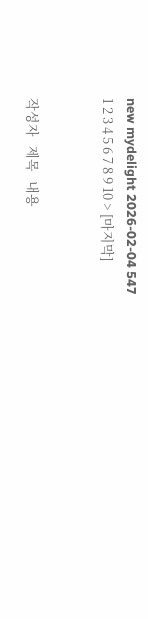new mydelight 2026-02-04 547
1 2 3 4 5 6 7 8 9 10 > [마지막]


작성자   제목   내용